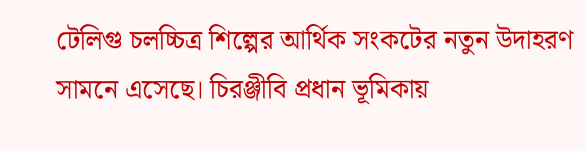টেলিগু চলচ্চিত্র শিল্পের আর্থিক সংকটের নতুন উদাহরণ সামনে এসেছে। চিরঞ্জীবি প্রধান ভূমিকায়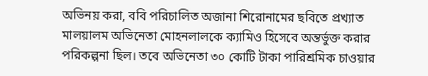অভিনয় করা, ববি পরিচালিত অজানা শিরোনামের ছবিতে প্রখ্যাত মালয়ালম অভিনেতা মোহনলালকে ক্যামিও হিসেবে অন্তর্ভুক্ত করার পরিকল্পনা ছিল। তবে অভিনেতা ৩০ কোটি টাকা পারিশ্রমিক চাওয়ার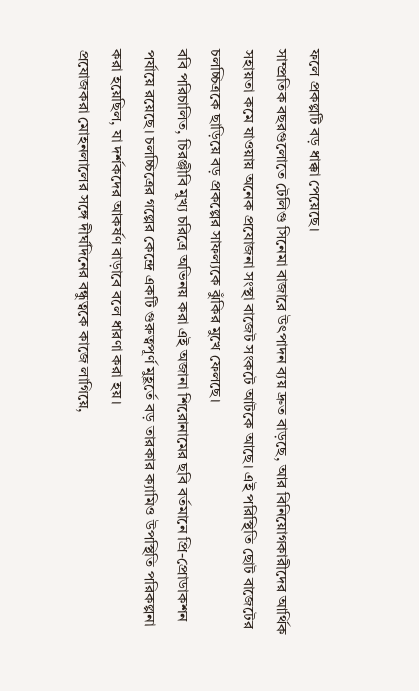ফলে প্রকল্পটি বড় ধাক্কা পেয়েছে।
সাম্প্রতিক বছরগুলোতে টেলিগু সিনেমা বাজারে উৎপাদন ব্যয় দ্রুত বাড়ছে, আর বিনিয়োগকারীদের আর্থিক সহায়তা কমে যাওয়ায় অনেক প্রযোজনা সংস্থা বাজেট সংকটে আটকে আছে। এই পরিস্থিতি ছোট বাজেটের চলচ্চিত্রকে ছাড়িয়ে বড় প্রকল্পের সাফল্যকে ঝুঁকির মুখে ফেলছে।
ববি পরিচালিত, চিরঞ্জীবি মুখ্য চরিত্রে অভিনয় করা এই অজানা শিরোনামের ছবি বর্তমানে প্রি-প্রোডাকশন পর্যায়ে রয়েছে। চলচ্চিত্রের গল্পের কেন্দ্রে একটি গুরুত্বপূর্ণ মুহূর্তে বড় তারকার ক্যামিও উপস্থিতি পরিকল্পনা করা হয়েছিল, যা দর্শকদের আকর্ষণ বাড়াবে বলে ধারণা করা হয়।
প্রযোজকরা মোহনলালের সঙ্গে দীর্ঘদিনের বন্ধুত্বকে কাজে লাগিয়ে,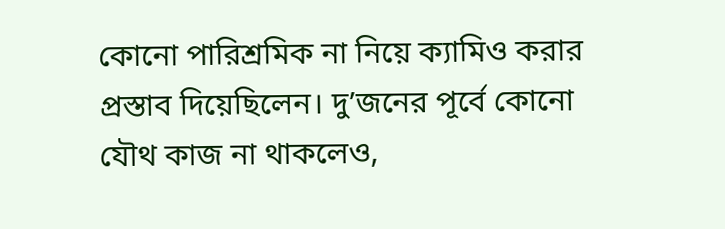কোনো পারিশ্রমিক না নিয়ে ক্যামিও করার প্রস্তাব দিয়েছিলেন। দু’জনের পূর্বে কোনো যৌথ কাজ না থাকলেও,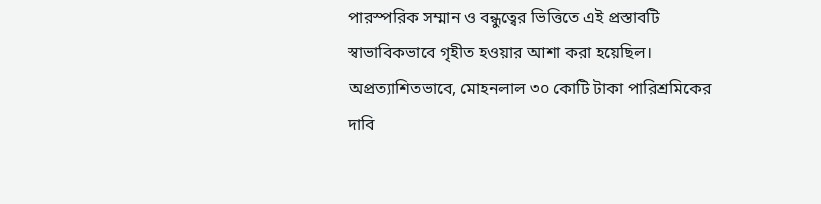পারস্পরিক সম্মান ও বন্ধুত্বের ভিত্তিতে এই প্রস্তাবটি স্বাভাবিকভাবে গৃহীত হওয়ার আশা করা হয়েছিল।
অপ্রত্যাশিতভাবে, মোহনলাল ৩০ কোটি টাকা পারিশ্রমিকের দাবি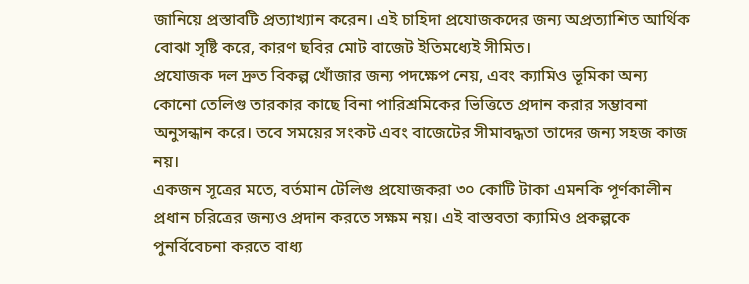জানিয়ে প্রস্তাবটি প্রত্যাখ্যান করেন। এই চাহিদা প্রযোজকদের জন্য অপ্রত্যাশিত আর্থিক বোঝা সৃষ্টি করে, কারণ ছবির মোট বাজেট ইতিমধ্যেই সীমিত।
প্রযোজক দল দ্রুত বিকল্প খোঁজার জন্য পদক্ষেপ নেয়, এবং ক্যামিও ভূমিকা অন্য কোনো তেলিগু তারকার কাছে বিনা পারিশ্রমিকের ভিত্তিতে প্রদান করার সম্ভাবনা অনুসন্ধান করে। তবে সময়ের সংকট এবং বাজেটের সীমাবদ্ধতা তাদের জন্য সহজ কাজ নয়।
একজন সূত্রের মতে, বর্তমান টেলিগু প্রযোজকরা ৩০ কোটি টাকা এমনকি পূর্ণকালীন প্রধান চরিত্রের জন্যও প্রদান করতে সক্ষম নয়। এই বাস্তবতা ক্যামিও প্রকল্পকে পুনর্বিবেচনা করতে বাধ্য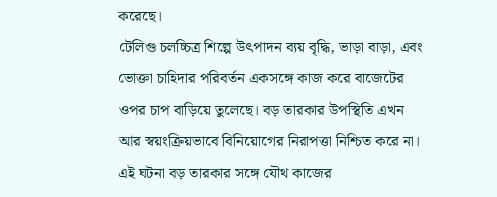করেছে।
টেলিগু চলচ্চিত্র শিল্পে উৎপাদন ব্যয় বৃদ্ধি, ভাড়া বাড়া, এবং ভোক্তা চাহিদার পরিবর্তন একসঙ্গে কাজ করে বাজেটের ওপর চাপ বাড়িয়ে তুলেছে। বড় তারকার উপস্থিতি এখন আর স্বয়ংক্রিয়ভাবে বিনিয়োগের নিরাপত্তা নিশ্চিত করে না।
এই ঘটনা বড় তারকার সঙ্গে যৌথ কাজের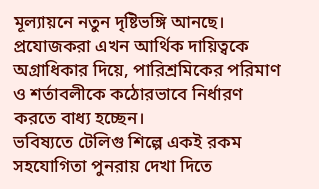মূল্যায়নে নতুন দৃষ্টিভঙ্গি আনছে। প্রযোজকরা এখন আর্থিক দায়িত্বকে অগ্রাধিকার দিয়ে, পারিশ্রমিকের পরিমাণ ও শর্তাবলীকে কঠোরভাবে নির্ধারণ করতে বাধ্য হচ্ছেন।
ভবিষ্যতে টেলিগু শিল্পে একই রকম সহযোগিতা পুনরায় দেখা দিতে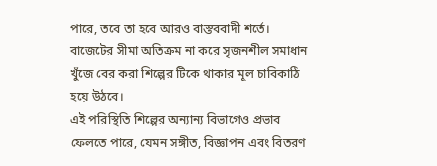পারে, তবে তা হবে আরও বাস্তববাদী শর্তে। বাজেটের সীমা অতিক্রম না করে সৃজনশীল সমাধান খুঁজে বের করা শিল্পের টিকে থাকার মূল চাবিকাঠি হয়ে উঠবে।
এই পরিস্থিতি শিল্পের অন্যান্য বিভাগেও প্রভাব ফেলতে পারে, যেমন সঙ্গীত, বিজ্ঞাপন এবং বিতরণ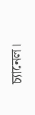চ্যানেল।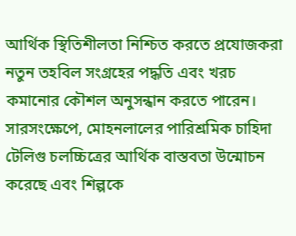আর্থিক স্থিতিশীলতা নিশ্চিত করতে প্রযোজকরা নতুন তহবিল সংগ্রহের পদ্ধতি এবং খরচ কমানোর কৌশল অনুসন্ধান করতে পারেন।
সারসংক্ষেপে, মোহনলালের পারিশ্রমিক চাহিদা টেলিগু চলচ্চিত্রের আর্থিক বাস্তবতা উন্মোচন করেছে এবং শিল্পকে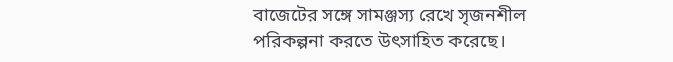বাজেটের সঙ্গে সামঞ্জস্য রেখে সৃজনশীল পরিকল্পনা করতে উৎসাহিত করেছে।